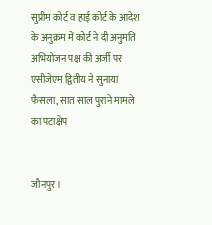सुप्रीम कोर्ट व हाई कोर्ट के आदेश के अनुक्रम में कोर्ट ने दी अनुमति
अभियोजन पक्ष की अर्जी पर एसीजेएम द्वितीय ने सुनाया फैसला, सात साल पुराने मामले का पटाक्षेप


जौनपुर।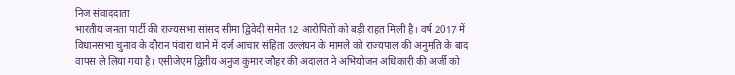निज संवाददाता
भारतीय जनता पार्टी की राज्यसभा सांसद सीमा द्विवेदी समेत 12 आरोपितों को बड़ी राहत मिली है। वर्ष 2017 में विधानसभा चुनाव के दौरान पंवारा थाने में दर्ज आचार संहिता उल्लंघन के मामले को राज्यपाल की अनुमति के बाद वापस ले लिया गया है। एसीजेएम द्वितीय अनुज कुमार जौहर की अदालत ने अभियोजन अधिकारी की अर्जी को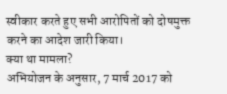स्वीकार करते हुए सभी आरोपितों को दोषमुक्त करने का आदेश जारी किया।
क्या था मामला?
अभियोजन के अनुसार, 7 मार्च 2017 को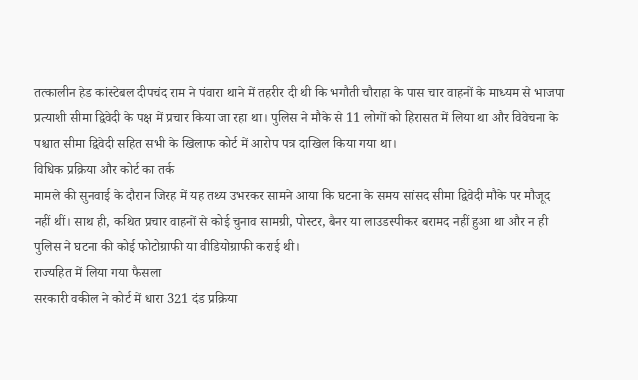तत्कालीन हेड कांस्टेबल दीपचंद राम ने पंवारा थाने में तहरीर दी थी कि भगौती चौराहा के पास चार वाहनों के माध्यम से भाजपा प्रत्याशी सीमा द्विवेदी के पक्ष में प्रचार किया जा रहा था। पुलिस ने मौके से 11 लोगों को हिरासत में लिया था और विवेचना के पश्चात सीमा द्विवेदी सहित सभी के खिलाफ कोर्ट में आरोप पत्र दाखिल किया गया था।
विधिक प्रक्रिया और कोर्ट का तर्क
मामले की सुनवाई के दौरान जिरह में यह तथ्य उभरकर सामने आया कि घटना के समय सांसद सीमा द्विवेदी मौके पर मौजूद नहीं थीं। साथ ही, कथित प्रचार वाहनों से कोई चुनाव सामग्री, पोस्टर, बैनर या लाउडस्पीकर बरामद नहीं हुआ था और न ही पुलिस ने घटना की कोई फोटोग्राफी या वीडियोग्राफी कराई थी।
राज्यहित में लिया गया फैसला
सरकारी वकील ने कोर्ट में धारा 321 दंड प्रक्रिया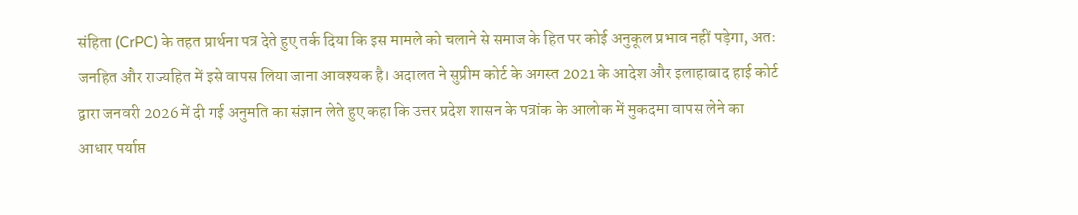संहिता (CrPC) के तहत प्रार्थना पत्र देते हुए तर्क दिया कि इस मामले को चलाने से समाज के हित पर कोई अनुकूल प्रभाव नहीं पड़ेगा, अतः जनहित और राज्यहित में इसे वापस लिया जाना आवश्यक है। अदालत ने सुप्रीम कोर्ट के अगस्त 2021 के आदेश और इलाहाबाद हाई कोर्ट द्वारा जनवरी 2026 में दी गई अनुमति का संज्ञान लेते हुए कहा कि उत्तर प्रदेश शासन के पत्रांक के आलोक में मुकदमा वापस लेने का आधार पर्याप्त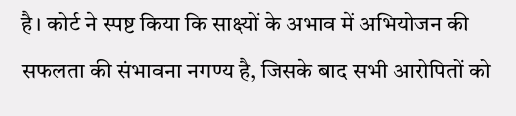है। कोर्ट ने स्पष्ट किया कि साक्ष्यों के अभाव में अभियोजन की सफलता की संभावना नगण्य है, जिसके बाद सभी आरोपितों को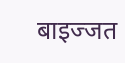बाइज्जत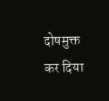दोषमुक्त कर दिया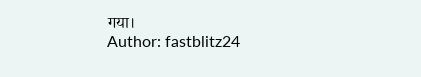गया।
Author: fastblitz24